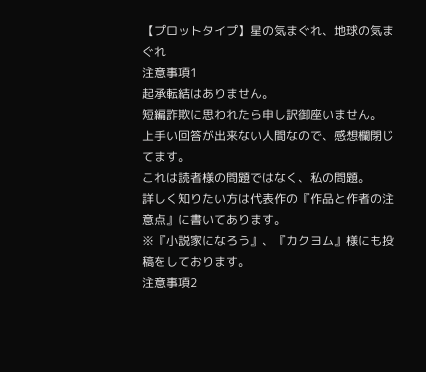【プロットタイプ】星の気まぐれ、地球の気まぐれ
注意事項1
起承転結はありません。
短編詐欺に思われたら申し訳御座いません。
上手い回答が出来ない人間なので、感想欄閉じてます。
これは読者様の問題ではなく、私の問題。
詳しく知りたい方は代表作の『作品と作者の注意点』に書いてあります。
※『小説家になろう』、『カクヨム』様にも投稿をしております。
注意事項2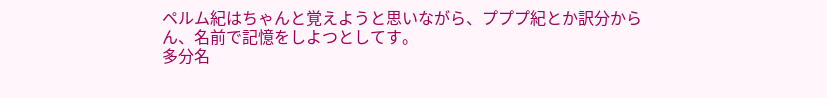ペルム紀はちゃんと覚えようと思いながら、プププ紀とか訳分からん、名前で記憶をしよつとしてす。
多分名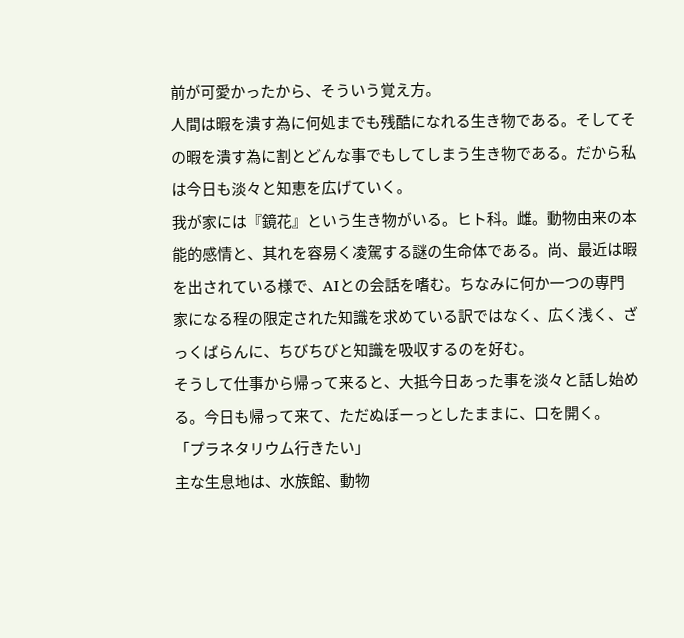前が可愛かったから、そういう覚え方。
人間は暇を潰す為に何処までも残酷になれる生き物である。そしてその暇を潰す為に割とどんな事でもしてしまう生き物である。だから私は今日も淡々と知恵を広げていく。
我が家には『鏡花』という生き物がいる。ヒト科。雌。動物由来の本能的感情と、其れを容易く凌駕する謎の生命体である。尚、最近は暇を出されている様で、AIとの会話を嗜む。ちなみに何か一つの専門家になる程の限定された知識を求めている訳ではなく、広く浅く、ざっくばらんに、ちびちびと知識を吸収するのを好む。
そうして仕事から帰って来ると、大抵今日あった事を淡々と話し始める。今日も帰って来て、ただぬぼーっとしたままに、口を開く。
「プラネタリウム行きたい」
主な生息地は、水族館、動物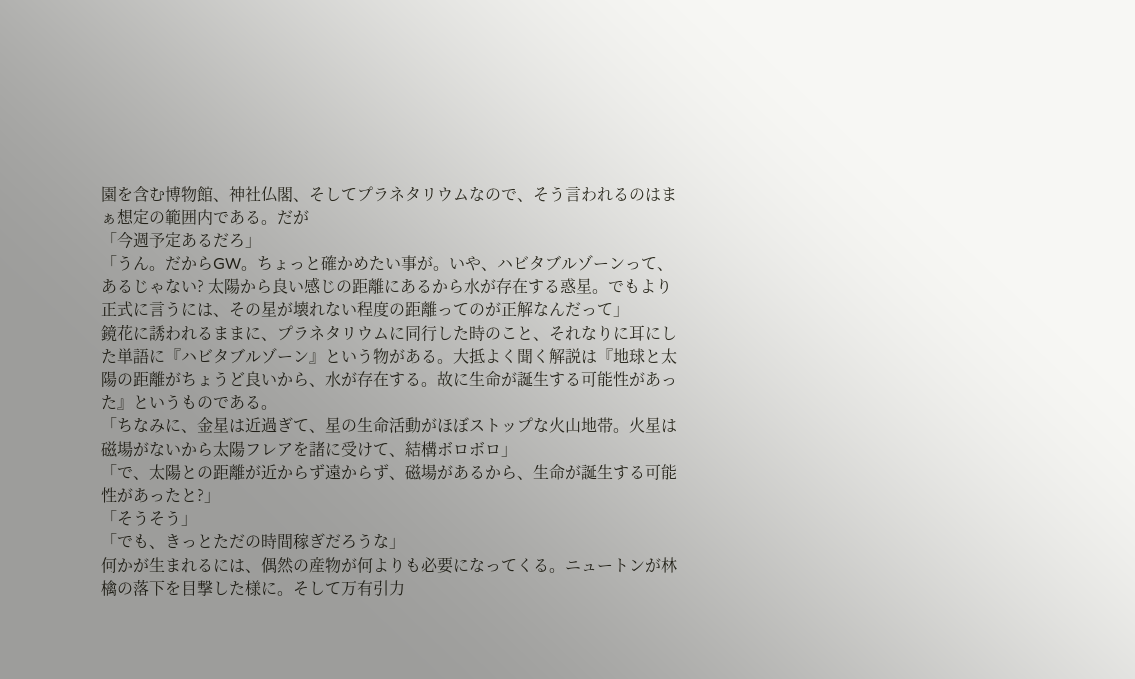園を含む博物館、神社仏閣、そしてプラネタリウムなので、そう言われるのはまぁ想定の範囲内である。だが
「今週予定あるだろ」
「うん。だからGW。ちょっと確かめたい事が。いや、ハビタブルゾーンって、あるじゃない? 太陽から良い感じの距離にあるから水が存在する惑星。でもより正式に言うには、その星が壊れない程度の距離ってのが正解なんだって」
鏡花に誘われるままに、プラネタリウムに同行した時のこと、それなりに耳にした単語に『ハビタブルゾーン』という物がある。大抵よく聞く解説は『地球と太陽の距離がちょうど良いから、水が存在する。故に生命が誕生する可能性があった』というものである。
「ちなみに、金星は近過ぎて、星の生命活動がほぼストップな火山地帯。火星は磁場がないから太陽フレアを諸に受けて、結構ボロボロ」
「で、太陽との距離が近からず遠からず、磁場があるから、生命が誕生する可能性があったと?」
「そうそう」
「でも、きっとただの時間稼ぎだろうな」
何かが生まれるには、偶然の産物が何よりも必要になってくる。ニュートンが林檎の落下を目撃した様に。そして万有引力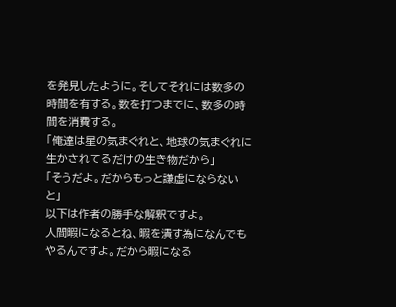を発見したように。そしてそれには数多の時間を有する。数を打つまでに、数多の時間を消費する。
「俺達は星の気まぐれと、地球の気まぐれに生かされてるだけの生き物だから」
「そうだよ。だからもっと謙虚にならないと」
以下は作者の勝手な解釈ですよ。
人間暇になるとね、暇を潰す為になんでもやるんですよ。だから暇になる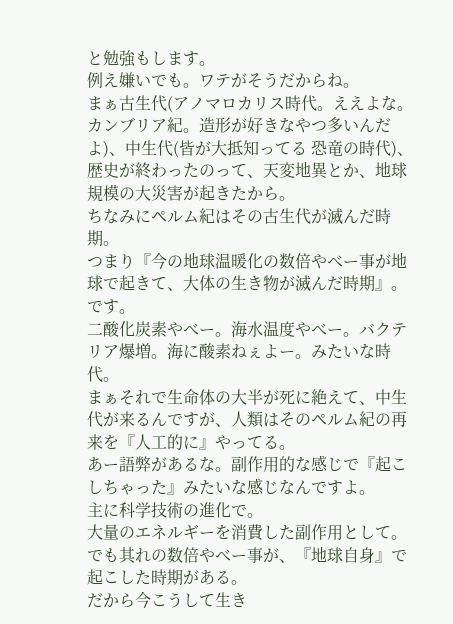と勉強もします。
例え嫌いでも。ワテがそうだからね。
まぁ古生代(アノマロカリス時代。ええよな。カンブリア紀。造形が好きなやつ多いんだよ)、中生代(皆が大抵知ってる 恐竜の時代)、歴史が終わったのって、天変地異とか、地球規模の大災害が起きたから。
ちなみにペルム紀はその古生代が滅んだ時期。
つまり『今の地球温暖化の数倍やべー事が地球で起きて、大体の生き物が滅んだ時期』。です。
二酸化炭素やべー。海水温度やべー。バクテリア爆増。海に酸素ねぇよー。みたいな時代。
まぁそれで生命体の大半が死に絶えて、中生代が来るんですが、人類はそのペルム紀の再来を『人工的に』やってる。
あー語弊があるな。副作用的な感じで『起こしちゃった』みたいな感じなんですよ。
主に科学技術の進化で。
大量のエネルギーを消費した副作用として。
でも其れの数倍やべー事が、『地球自身』で起こした時期がある。
だから今こうして生き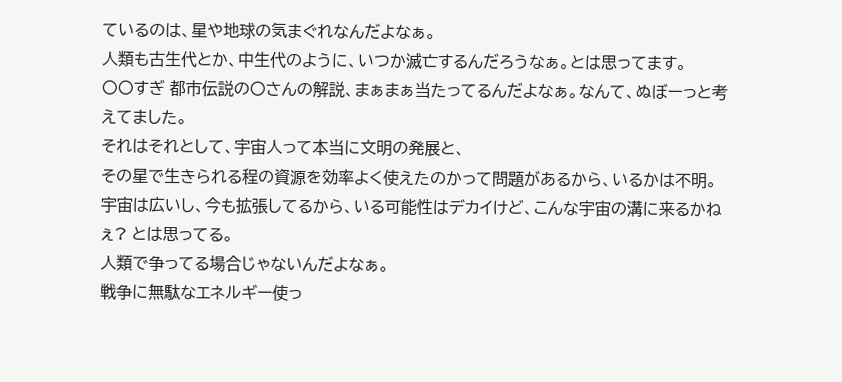ているのは、星や地球の気まぐれなんだよなぁ。
人類も古生代とか、中生代のように、いつか滅亡するんだろうなぁ。とは思ってます。
〇〇すぎ 都市伝説の〇さんの解説、まぁまぁ当たってるんだよなぁ。なんて、ぬぼーっと考えてました。
それはそれとして、宇宙人って本当に文明の発展と、
その星で生きられる程の資源を効率よく使えたのかって問題があるから、いるかは不明。
宇宙は広いし、今も拡張してるから、いる可能性はデカイけど、こんな宇宙の溝に来るかねぇ? とは思ってる。
人類で争ってる場合じゃないんだよなぁ。
戦争に無駄なエネルギー使っ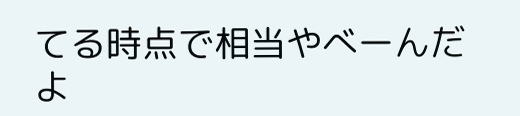てる時点で相当やべーんだよ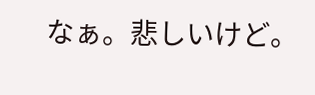なぁ。悲しいけど。